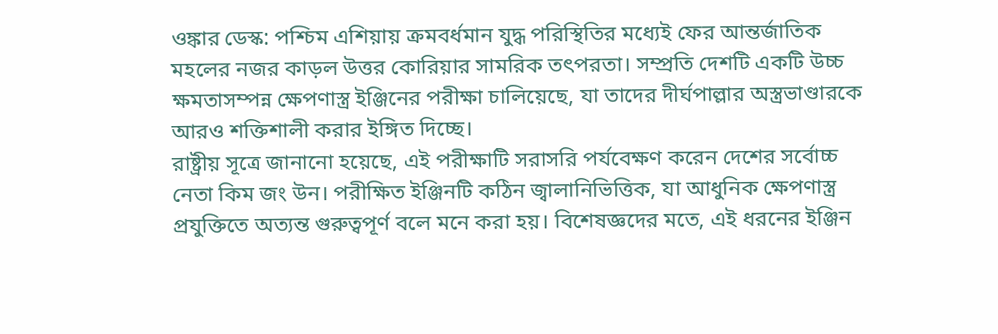ওঙ্কার ডেস্ক: পশ্চিম এশিয়ায় ক্রমবর্ধমান যুদ্ধ পরিস্থিতির মধ্যেই ফের আন্তর্জাতিক মহলের নজর কাড়ল উত্তর কোরিয়ার সামরিক তৎপরতা। সম্প্রতি দেশটি একটি উচ্চ ক্ষমতাসম্পন্ন ক্ষেপণাস্ত্র ইঞ্জিনের পরীক্ষা চালিয়েছে, যা তাদের দীর্ঘপাল্লার অস্ত্রভাণ্ডারকে আরও শক্তিশালী করার ইঙ্গিত দিচ্ছে।
রাষ্ট্রীয় সূত্রে জানানো হয়েছে, এই পরীক্ষাটি সরাসরি পর্যবেক্ষণ করেন দেশের সর্বোচ্চ নেতা কিম জং উন। পরীক্ষিত ইঞ্জিনটি কঠিন জ্বালানিভিত্তিক, যা আধুনিক ক্ষেপণাস্ত্র প্রযুক্তিতে অত্যন্ত গুরুত্বপূর্ণ বলে মনে করা হয়। বিশেষজ্ঞদের মতে, এই ধরনের ইঞ্জিন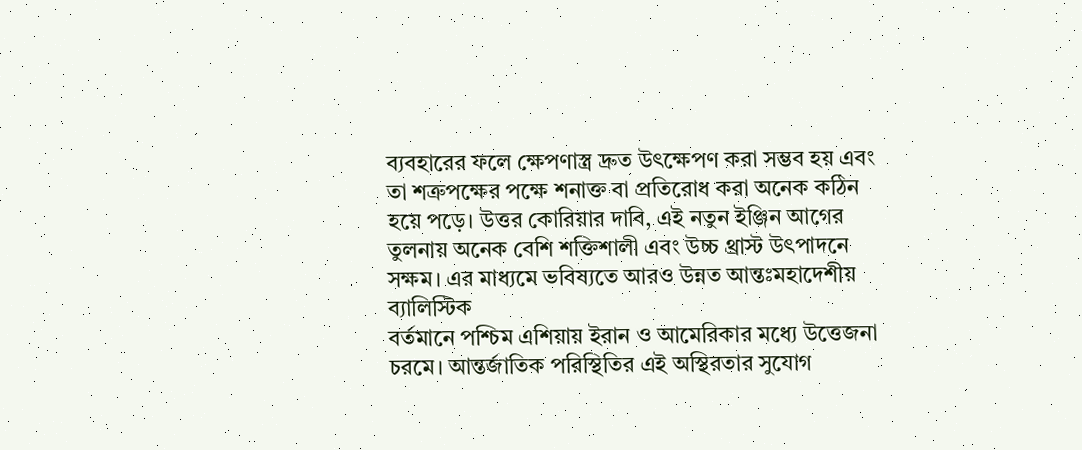ব্যবহারের ফলে ক্ষেপণাস্ত্র দ্রুত উৎক্ষেপণ করা সম্ভব হয় এবং তা শত্রুপক্ষের পক্ষে শনাক্ত বা প্রতিরোধ করা অনেক কঠিন হয়ে পড়ে। উত্তর কোরিয়ার দাবি, এই নতুন ইঞ্জিন আগের তুলনায় অনেক বেশি শক্তিশালী এবং উচ্চ থ্রাস্ট উৎপাদনে সক্ষম। এর মাধ্যমে ভবিষ্যতে আরও উন্নত আন্তঃমহাদেশীয় ব্যালিস্টিক
বর্তমানে পশ্চিম এশিয়ায় ইরান ও আমেরিকার মধ্যে উত্তেজনা চরমে। আন্তর্জাতিক পরিস্থিতির এই অস্থিরতার সুযোগ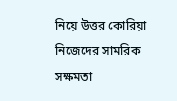নিয়ে উত্তর কোরিয়া নিজেদের সামরিক সক্ষমতা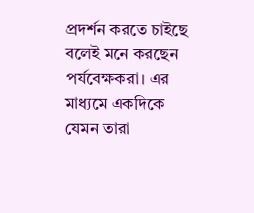প্রদর্শন করতে চাইছে বলেই মনে করছেন পর্যবেক্ষকরা। এর মাধ্যমে একদিকে যেমন তারা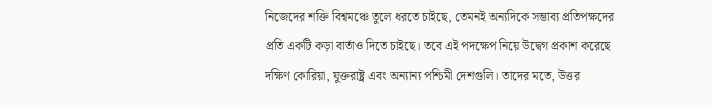নিজেদের শক্তি বিশ্বমঞ্চে তুলে ধরতে চাইছে, তেমনই অন্যদিকে সম্ভাব্য প্রতিপক্ষদের প্রতি একটি কড়া বার্তাও দিতে চাইছে। তবে এই পদক্ষেপ নিয়ে উদ্বেগ প্রকাশ করেছে দক্ষিণ কোরিয়া, যুক্তরাষ্ট্র এবং অন্যান্য পশ্চিমী দেশগুলি। তাদের মতে, উত্তর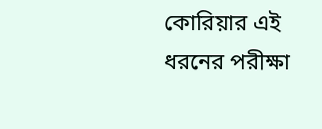কোরিয়ার এই ধরনের পরীক্ষা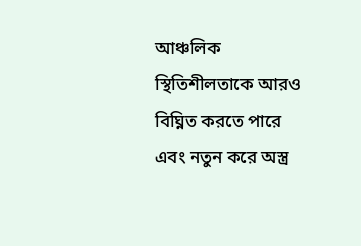আঞ্চলিক স্থিতিশীলতাকে আরও বিঘ্নিত করতে পারে এবং নতুন করে অস্ত্র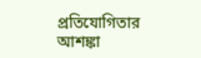প্রতিযোগিতার আশঙ্কা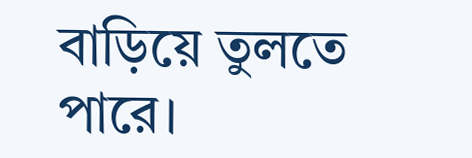বাড়িয়ে তুলতে পারে।